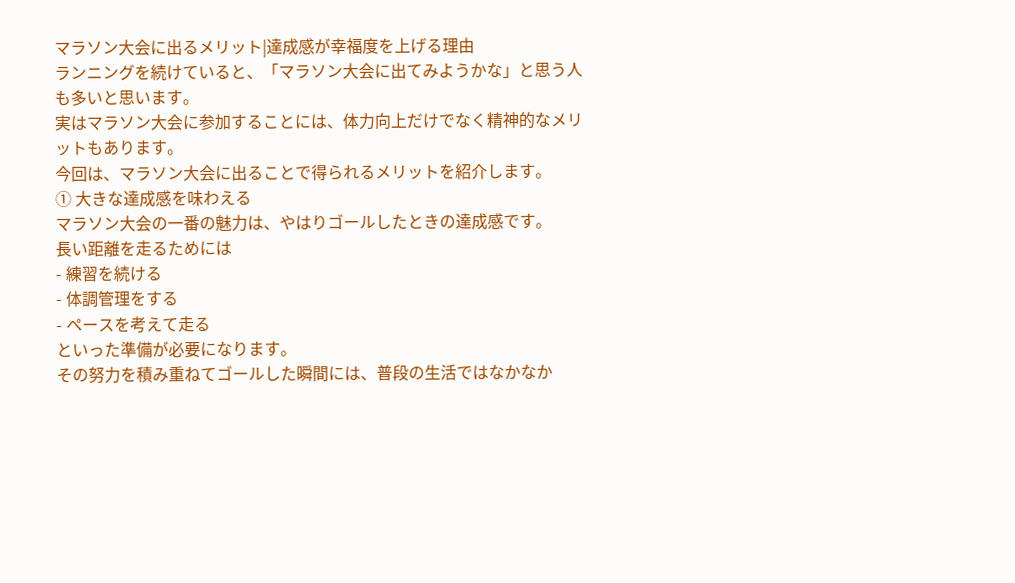マラソン大会に出るメリット|達成感が幸福度を上げる理由
ランニングを続けていると、「マラソン大会に出てみようかな」と思う人も多いと思います。
実はマラソン大会に参加することには、体力向上だけでなく精神的なメリットもあります。
今回は、マラソン大会に出ることで得られるメリットを紹介します。
① 大きな達成感を味わえる
マラソン大会の一番の魅力は、やはりゴールしたときの達成感です。
長い距離を走るためには
- 練習を続ける
- 体調管理をする
- ペースを考えて走る
といった準備が必要になります。
その努力を積み重ねてゴールした瞬間には、普段の生活ではなかなか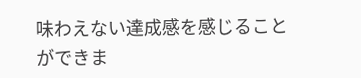味わえない達成感を感じることができま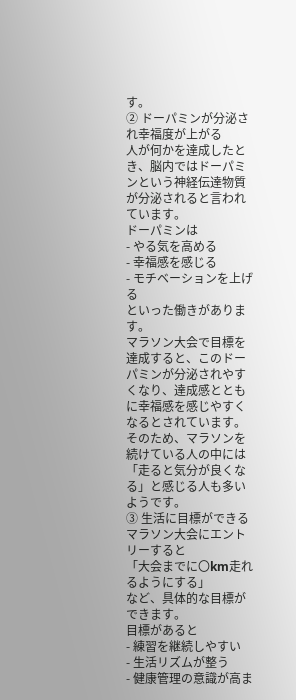す。
② ドーパミンが分泌され幸福度が上がる
人が何かを達成したとき、脳内ではドーパミンという神経伝達物質が分泌されると言われています。
ドーパミンは
- やる気を高める
- 幸福感を感じる
- モチベーションを上げる
といった働きがあります。
マラソン大会で目標を達成すると、このドーパミンが分泌されやすくなり、達成感とともに幸福感を感じやすくなるとされています。
そのため、マラソンを続けている人の中には「走ると気分が良くなる」と感じる人も多いようです。
③ 生活に目標ができる
マラソン大会にエントリーすると
「大会までに〇km走れるようにする」
など、具体的な目標ができます。
目標があると
- 練習を継続しやすい
- 生活リズムが整う
- 健康管理の意識が高ま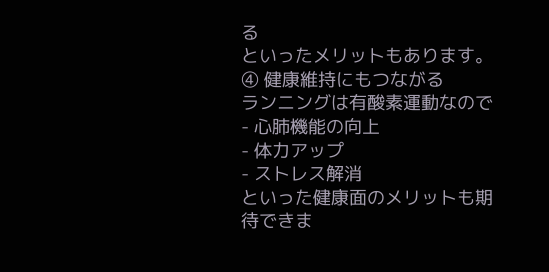る
といったメリットもあります。
④ 健康維持にもつながる
ランニングは有酸素運動なので
- 心肺機能の向上
- 体力アップ
- ストレス解消
といった健康面のメリットも期待できま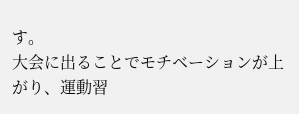す。
大会に出ることでモチベーションが上がり、運動習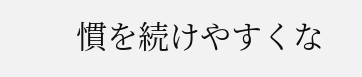慣を続けやすくな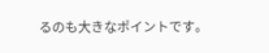るのも大きなポイントです。